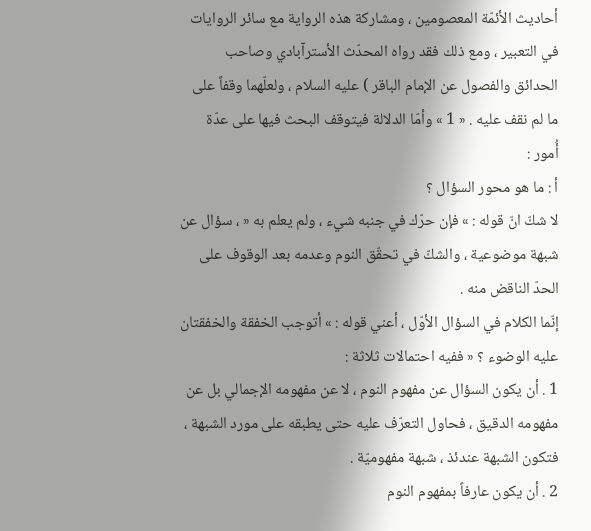أحاديث الأئمّة المعصومين ، ومشاركة هذه الرواية مع سائر الروايات في التعبير ، ومع ذلك فقد رواه المحدّث الأسترآبادي وصاحب الحدائق والفصول عن الإمام الباقر ) عليه السلام ، ولعلّهما وقفاً على ما لم نقف عليه . « 1 » وأمّا الدلالة فيتوقف البحث فيها على عدّة أُمور :
أ : ما هو محور السؤال ؟
لا شكّ انّ قوله : » فإن حرّك في جنبه شيء ، ولم يعلم به « ، سؤال عن شبهة موضوعية ، والشكّ في تحقّق النوم وعدمه بعد الوقوف على الحدّ الناقض منه .
إنّما الكلام في السؤال الأوّل ، أعني قوله : » أتوجب الخفقة والخفقتان عليه الوضوء ؟ « ففيه احتمالات ثلاثة :
1 . أن يكون السؤال عن مفهوم النوم ، لا عن مفهومه الإجمالي بل عن مفهومه الدقيق ، فحاول التعرّف عليه حتى يطبقه على مورد الشبهة ، فتكون الشبهة عندئذ ، شبهة مفهوميّة .
2 . أن يكون عارفاً بمفهوم النوم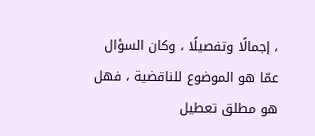، إجمالًا وتفصيلًا ، وكان السؤال عمّا هو الموضوع للناقضية ، فهل هو مطلق تعطيل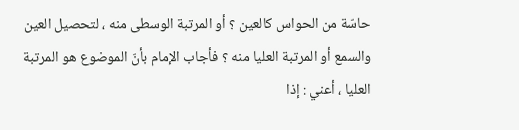حاسّة من الحواس كالعين ؟ أو المرتبة الوسطى منه ، لتحصيل العين والسمع أو المرتبة العليا منه ؟ فأجاب الإمام بأنّ الموضوع هو المرتبة العليا ، أعني : إذا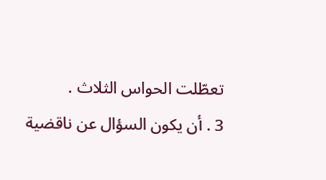تعطّلت الحواس الثلاث .
3 . أن يكون السؤال عن ناقضية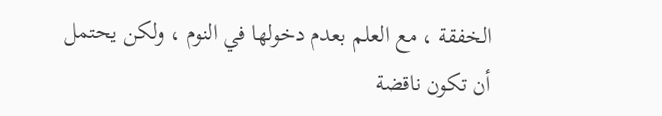الخفقة ، مع العلم بعدم دخولها في النوم ، ولكن يحتمل أن تكون ناقضة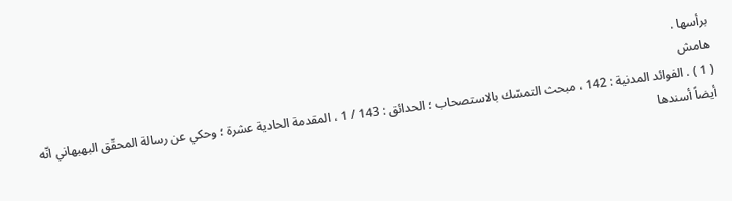برأسها .
هامش
( 1 ) . الفوائد المدنية : 142 ، مبحث التمسّك بالاستصحاب ؛ الحدائق : 143 / 1 ، المقدمة الحادية عشرة ؛ وحكي عن رسالة المحقّق البهبهاني انّه أيضاً أسندها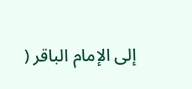إلى الإمام الباقر (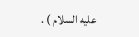عليه السلام ) .